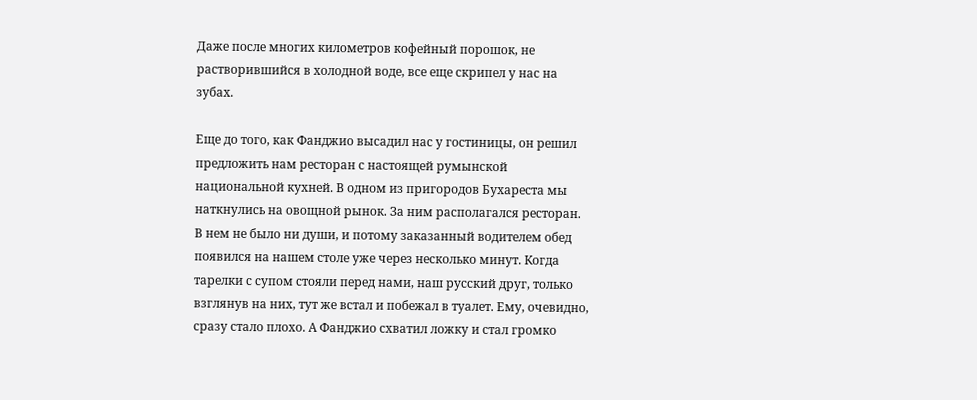Даже после многих километров кофейный порошок, не растворившийся в холодной воде, все еще скрипел у нас на зубах.

Еще до того, как Фанджио высадил нас у гостиницы, он решил предложить нам ресторан с настоящей румынской национальной кухней. В одном из пригородов Бухареста мы наткнулись на овощной рынок. За ним располагался ресторан. В нем не было ни души, и потому заказанный водителем обед появился на нашем столе уже через несколько минут. Когда тарелки с супом стояли перед нами, наш русский друг, только взглянув на них, тут же встал и побежал в туалет. Ему, очевидно, сразу стало плохо. А Фанджио схватил ложку и стал громко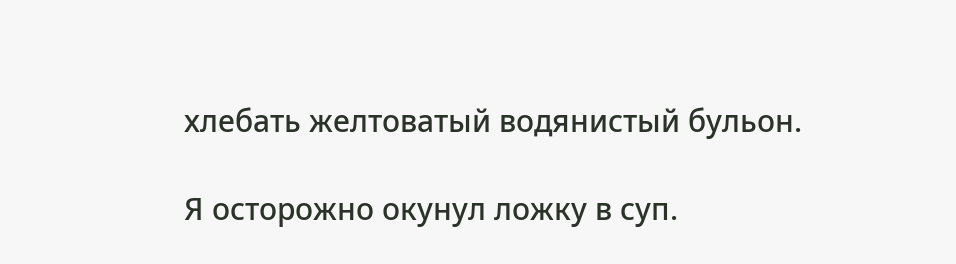хлебать желтоватый водянистый бульон.

Я осторожно окунул ложку в суп.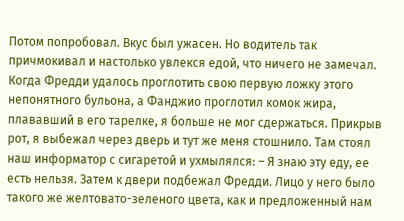Потом попробовал. Вкус был ужасен. Но водитель так причмокивал и настолько увлекся едой, что ничего не замечал. Когда Фредди удалось проглотить свою первую ложку этого непонятного бульона, а Фанджио проглотил комок жира, плававший в его тарелке, я больше не мог сдержаться. Прикрыв рот, я выбежал через дверь и тут же меня стошнило. Там стоял наш информатор с сигаретой и ухмылялся: – Я знаю эту еду, ее есть нельзя. Затем к двери подбежал Фредди. Лицо у него было такого же желтовато-зеленого цвета, как и предложенный нам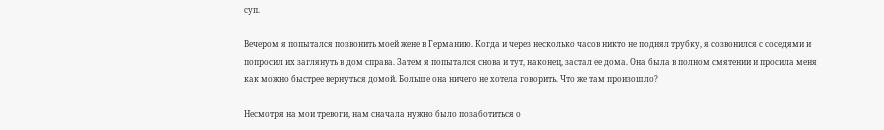суп.

Вечером я попытался позвонить моей жене в Германию. Когда и через несколько часов никто не поднял трубку, я созвонился с соседями и попросил их заглянуть в дом справа. Затем я попытался снова и тут, наконец, застал ее дома. Она была в полном смятении и просила меня как можно быстрее вернуться домой. Больше она ничего не хотела говорить. Что же там произошло?

Несмотря на мои тревоги, нам сначала нужно было позаботиться о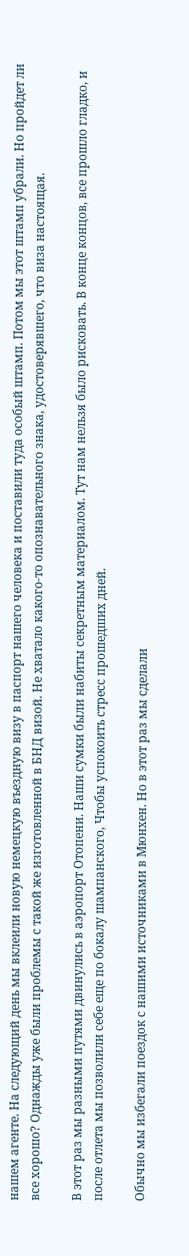нашем агенте. На следующий день мы вклеили новую немецкую въездную визу в паспорт нашего человека и поставили туда особый штамп. Потом мы этот штамп убрали. Но пройдет ли все хорошо? Однажды уже были проблемы с такой же изготовленной в БНД визой. Не хватало какого-то опознавательного знака, удостоверявшего, что виза настоящая.

В этот раз мы разными путями двинулись в аэропорт Отопени. Наши сумки были набиты секретным материалом. Тут нам нельзя было рисковать. В конце концов, все прошло гладко, и после отлета мы позволили себе еще по бокалу шампанского, Чтобы успокоить стресс прошедших дней.

Обычно мы избегали поездок с нашими источниками в Мюнхен. Но в этот раз мы сделали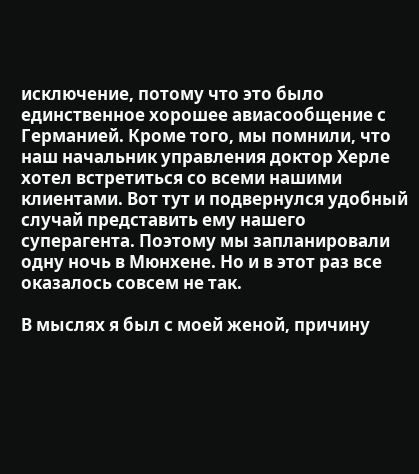исключение, потому что это было единственное хорошее авиасообщение с Германией. Кроме того, мы помнили, что наш начальник управления доктор Херле хотел встретиться со всеми нашими клиентами. Вот тут и подвернулся удобный случай представить ему нашего суперагента. Поэтому мы запланировали одну ночь в Мюнхене. Но и в этот раз все оказалось совсем не так.

В мыслях я был с моей женой, причину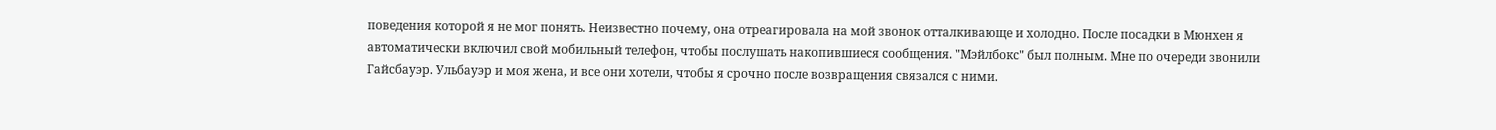поведения которой я не мог понять. Неизвестно почему, она отреагировала на мой звонок отталкивающе и холодно. После посадки в Мюнхен я автоматически включил свой мобильный телефон, чтобы послушать накопившиеся сообщения. "Мэйлбокс" был полным. Мне по очереди звонили Гайсбауэр. Ульбауэр и моя жена, и все они хотели, чтобы я срочно после возвращения связался с ними.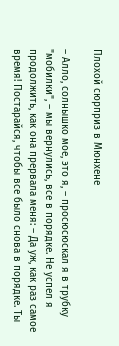Плохой сюрприз в Мюнхене

– Алло, солнышко мое, это я, – просюсюскал я в трубку "мобилки", – мы вернулись, все в порядке. Не успел я продолжить, как она прервала меня: – Да уж, как раз самое время! Постарайся, чтобы все было снова в порядке. Ты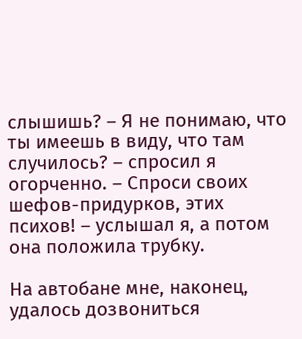слышишь? – Я не понимаю, что ты имеешь в виду, что там случилось? – спросил я огорченно. – Спроси своих шефов-придурков, этих психов! – услышал я, а потом она положила трубку.

На автобане мне, наконец, удалось дозвониться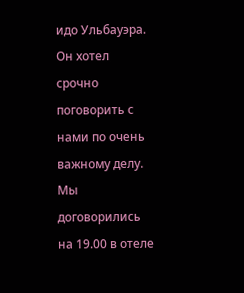идо Ульбауэра. Он хотел срочно поговорить с нами по очень важному делу. Мы договорились на 19.00 в отеле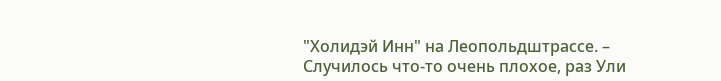"Холидэй Инн" на Леопольдштрассе. – Случилось что-то очень плохое, раз Ули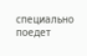специально поедет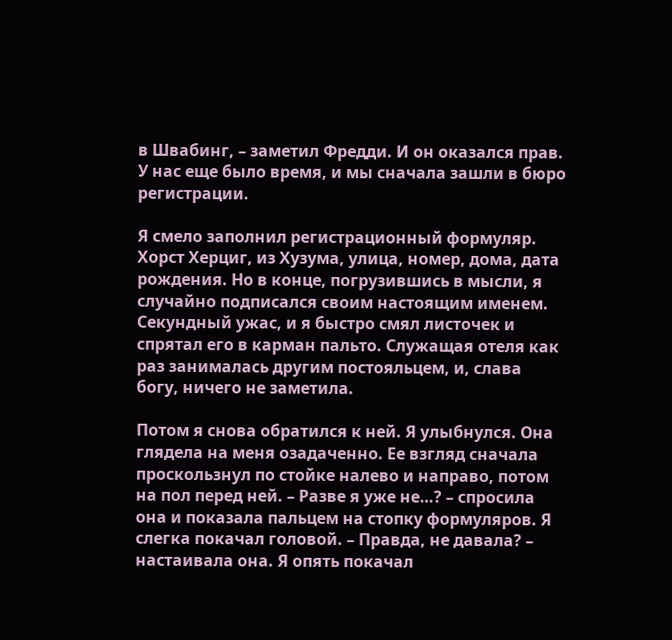в Швабинг, – заметил Фредди. И он оказался прав. У нас еще было время, и мы сначала зашли в бюро регистрации.

Я смело заполнил регистрационный формуляр. Хорст Херциг, из Хузума, улица, номер, дома, дата рождения. Но в конце, погрузившись в мысли, я случайно подписался своим настоящим именем. Секундный ужас, и я быстро смял листочек и спрятал его в карман пальто. Служащая отеля как раз занималась другим постояльцем, и, слава богу, ничего не заметила.

Потом я снова обратился к ней. Я улыбнулся. Она глядела на меня озадаченно. Ее взгляд сначала проскользнул по стойке налево и направо, потом на пол перед ней. – Разве я уже не…? – спросила она и показала пальцем на стопку формуляров. Я слегка покачал головой. – Правда, не давала? – настаивала она. Я опять покачал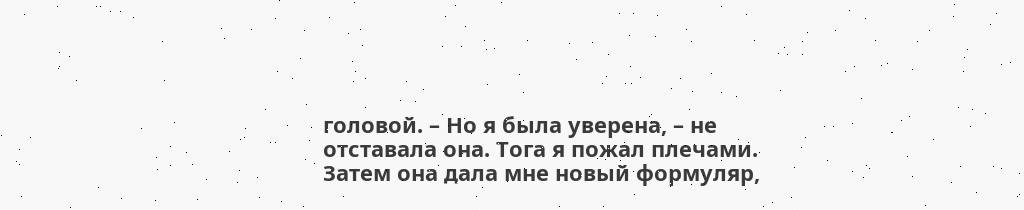головой. – Но я была уверена, – не отставала она. Тога я пожал плечами. Затем она дала мне новый формуляр,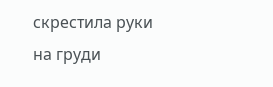скрестила руки на груди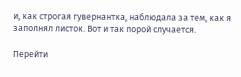и, как строгая гувернантка, наблюдала за тем, как я заполнял листок. Вот и так порой случается.

Перейти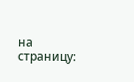на страницу: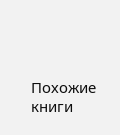Похожие книги